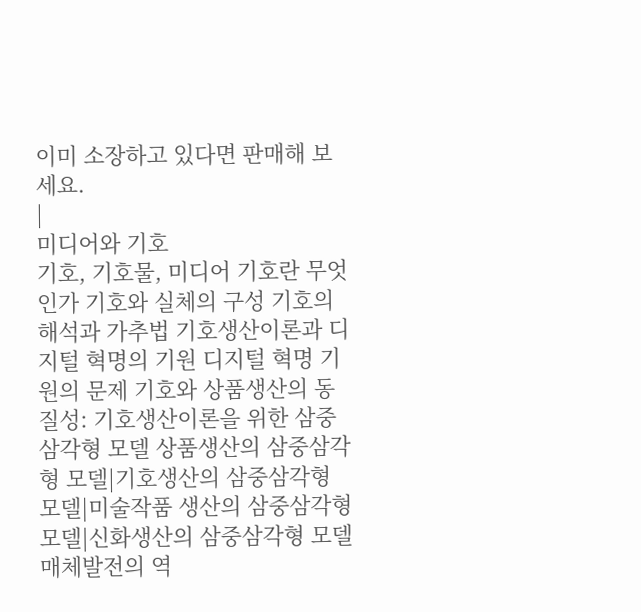이미 소장하고 있다면 판매해 보세요.
|
미디어와 기호
기호, 기호물, 미디어 기호란 무엇인가 기호와 실체의 구성 기호의 해석과 가추법 기호생산이론과 디지털 혁명의 기원 디지털 혁명 기원의 문제 기호와 상품생산의 동질성: 기호생산이론을 위한 삼중삼각형 모델 상품생산의 삼중삼각형 모델|기호생산의 삼중삼각형 모델|미술작품 생산의 삼중삼각형 모델|신화생산의 삼중삼각형 모델 매체발전의 역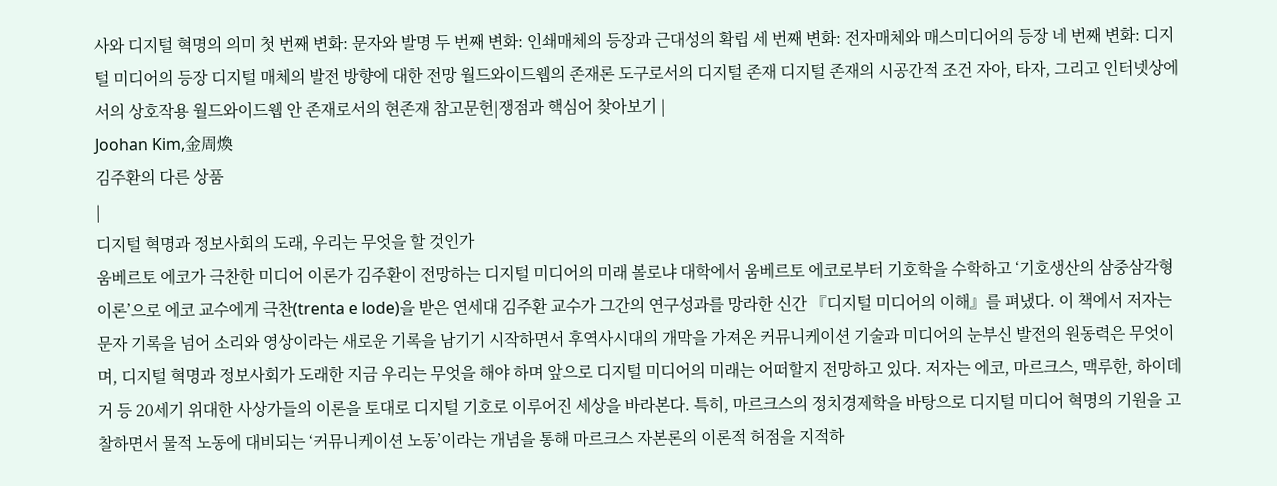사와 디지털 혁명의 의미 첫 번째 변화: 문자와 발명 두 번째 변화: 인쇄매체의 등장과 근대성의 확립 세 번째 변화: 전자매체와 매스미디어의 등장 네 번째 변화: 디지털 미디어의 등장 디지털 매체의 발전 방향에 대한 전망 월드와이드웹의 존재론 도구로서의 디지털 존재 디지털 존재의 시공간적 조건 자아, 타자, 그리고 인터넷상에서의 상호작용 월드와이드웹 안 존재로서의 현존재 참고문헌|쟁점과 핵심어 찾아보기 |
Joohan Kim,金周煥
김주환의 다른 상품
|
디지털 혁명과 정보사회의 도래, 우리는 무엇을 할 것인가
움베르토 에코가 극찬한 미디어 이론가 김주환이 전망하는 디지털 미디어의 미래 볼로냐 대학에서 움베르토 에코로부터 기호학을 수학하고 ‘기호생산의 삼중삼각형 이론’으로 에코 교수에게 극찬(trenta e lode)을 받은 연세대 김주환 교수가 그간의 연구성과를 망라한 신간 『디지털 미디어의 이해』를 펴냈다. 이 책에서 저자는 문자 기록을 넘어 소리와 영상이라는 새로운 기록을 남기기 시작하면서 후역사시대의 개막을 가져온 커뮤니케이션 기술과 미디어의 눈부신 발전의 원동력은 무엇이며, 디지털 혁명과 정보사회가 도래한 지금 우리는 무엇을 해야 하며 앞으로 디지털 미디어의 미래는 어떠할지 전망하고 있다. 저자는 에코, 마르크스, 맥루한, 하이데거 등 20세기 위대한 사상가들의 이론을 토대로 디지털 기호로 이루어진 세상을 바라본다. 특히, 마르크스의 정치경제학을 바탕으로 디지털 미디어 혁명의 기원을 고찰하면서 물적 노동에 대비되는 ‘커뮤니케이션 노동’이라는 개념을 통해 마르크스 자본론의 이론적 허점을 지적하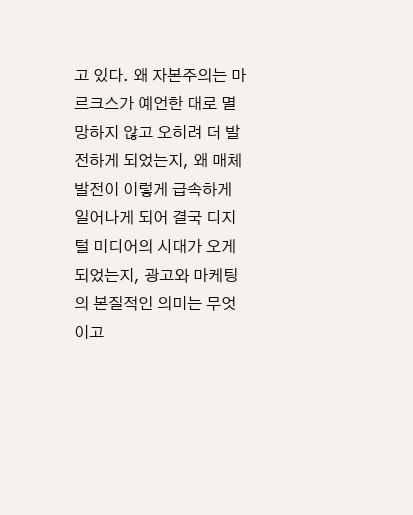고 있다. 왜 자본주의는 마르크스가 예언한 대로 멸망하지 않고 오히려 더 발전하게 되었는지, 왜 매체발전이 이렇게 급속하게 일어나게 되어 결국 디지털 미디어의 시대가 오게 되었는지, 광고와 마케팅의 본질적인 의미는 무엇이고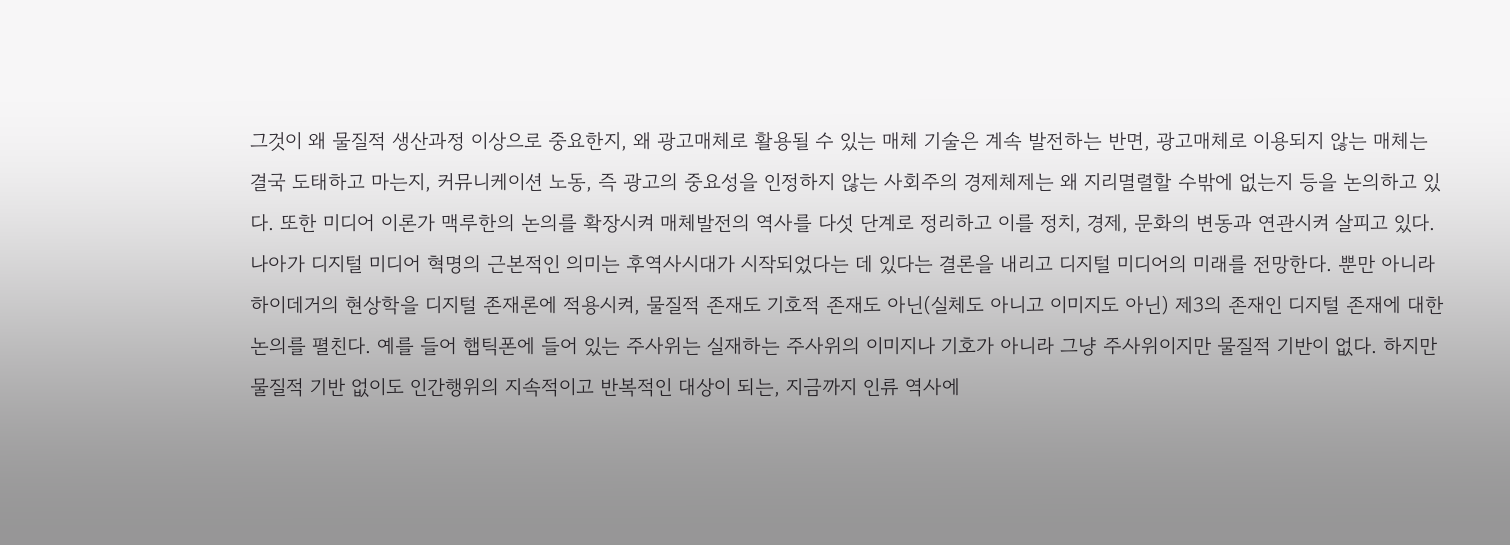그것이 왜 물질적 생산과정 이상으로 중요한지, 왜 광고매체로 활용될 수 있는 매체 기술은 계속 발전하는 반면, 광고매체로 이용되지 않는 매체는 결국 도태하고 마는지, 커뮤니케이션 노동, 즉 광고의 중요성을 인정하지 않는 사회주의 경제체제는 왜 지리멸렬할 수밖에 없는지 등을 논의하고 있다. 또한 미디어 이론가 맥루한의 논의를 확장시켜 매체발전의 역사를 다섯 단계로 정리하고 이를 정치, 경제, 문화의 변동과 연관시켜 살피고 있다. 나아가 디지털 미디어 혁명의 근본적인 의미는 후역사시대가 시작되었다는 데 있다는 결론을 내리고 디지털 미디어의 미래를 전망한다. 뿐만 아니라 하이데거의 현상학을 디지털 존재론에 적용시켜, 물질적 존재도 기호적 존재도 아닌(실체도 아니고 이미지도 아닌) 제3의 존재인 디지털 존재에 대한 논의를 펼친다. 예를 들어 햅틱폰에 들어 있는 주사위는 실재하는 주사위의 이미지나 기호가 아니라 그냥 주사위이지만 물질적 기반이 없다. 하지만 물질적 기반 없이도 인간행위의 지속적이고 반복적인 대상이 되는, 지금까지 인류 역사에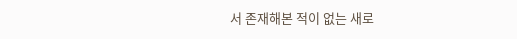서 존재해본 적이 없는 새로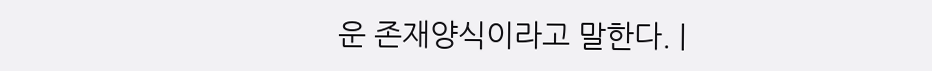운 존재양식이라고 말한다. |